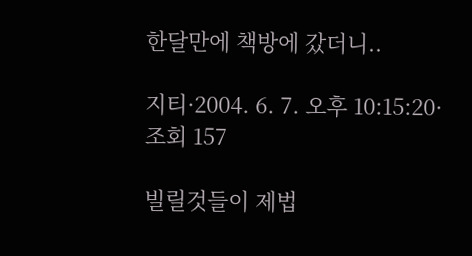한달만에 책방에 갔더니..

지티·2004. 6. 7. 오후 10:15:20·조회 157

빌릴것들이 제법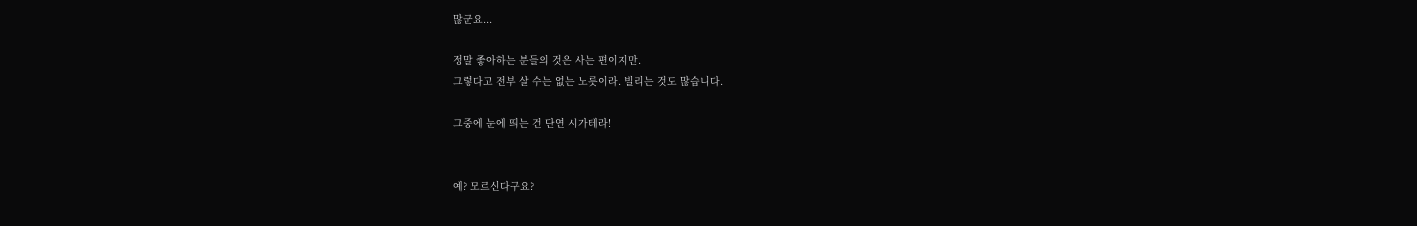많군요...

정말 좋아하는 분들의 것은 사는 편이지만.
그렇다고 전부 살 수는 없는 노릇이라. 빌리는 것도 많습니다.

그중에 눈에 띄는 건 단연 시가테라!


예? 모르신다구요?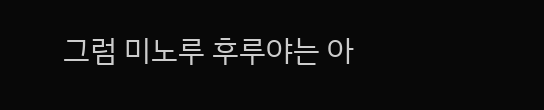그럼 미노루 후루야는 아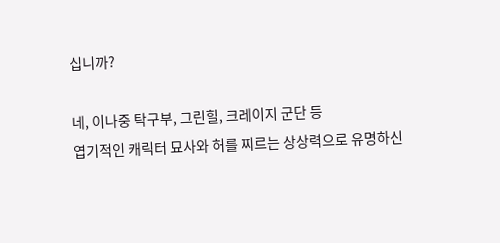십니까?

네, 이나중 탁구부, 그린힐, 크레이지 군단 등
엽기적인 캐릭터 묘사와 허를 찌르는 상상력으로 유명하신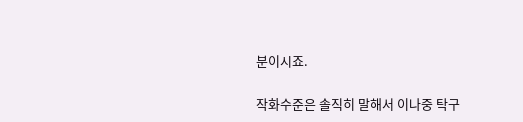분이시죠.

작화수준은 솔직히 말해서 이나중 탁구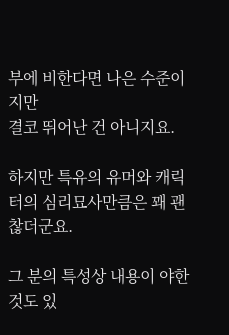부에 비한다면 나은 수준이지만
결코 뛰어난 건 아니지요.

하지만 특유의 유머와 캐릭터의 심리묘사만큼은 꽤 괜찮더군요.

그 분의 특성상 내용이 야한 것도 있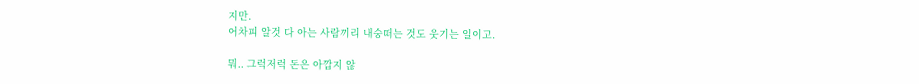지만.
어차피 알것 다 아는 사람끼리 내숭떠는 것도 웃기는 일이고.

뭐.. 그럭저럭 돈은 아깝지 않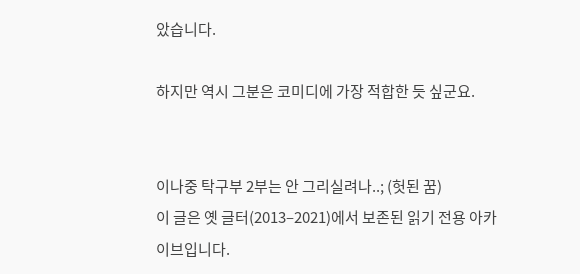았습니다.

하지만 역시 그분은 코미디에 가장 적합한 듯 싶군요.


이나중 탁구부 2부는 안 그리실려나..; (헛된 꿈)
이 글은 옛 글터(2013–2021)에서 보존된 읽기 전용 아카이브입니다.